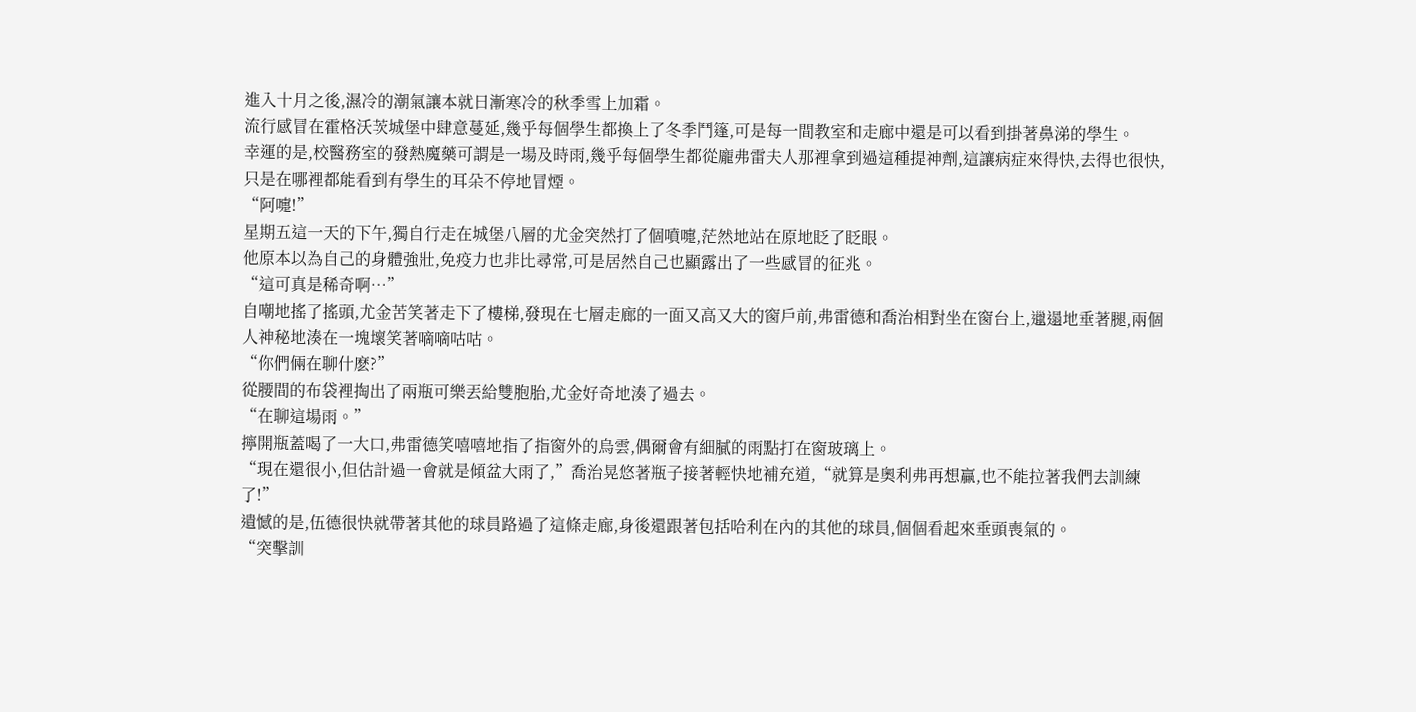進入十月之後,濕冷的潮氣讓本就日漸寒冷的秋季雪上加霜。
流行感冒在霍格沃茨城堡中肆意蔓延,幾乎每個學生都換上了冬季鬥篷,可是每一間教室和走廊中還是可以看到掛著鼻涕的學生。
幸運的是,校醫務室的發熱魔藥可謂是一場及時雨,幾乎每個學生都從龐弗雷夫人那裡拿到過這種提神劑,這讓病症來得快,去得也很快,只是在哪裡都能看到有學生的耳朵不停地冒煙。
“阿嚏!”
星期五這一天的下午,獨自行走在城堡八層的尤金突然打了個噴嚏,茫然地站在原地眨了眨眼。
他原本以為自己的身體強壯,免疫力也非比尋常,可是居然自己也顯露出了一些感冒的征兆。
“這可真是稀奇啊…”
自嘲地搖了搖頭,尤金苦笑著走下了樓梯,發現在七層走廊的一面又高又大的窗戶前,弗雷德和喬治相對坐在窗台上,邋遢地垂著腿,兩個人神秘地湊在一塊壞笑著嘀嘀咕咕。
“你們倆在聊什麽?”
從腰間的布袋裡掏出了兩瓶可樂丟給雙胞胎,尤金好奇地湊了過去。
“在聊這場雨。”
擰開瓶蓋喝了一大口,弗雷德笑嘻嘻地指了指窗外的烏雲,偶爾會有細膩的雨點打在窗玻璃上。
“現在還很小,但估計過一會就是傾盆大雨了,”喬治晃悠著瓶子接著輕快地補充道,“就算是奧利弗再想贏,也不能拉著我們去訓練了!”
遺憾的是,伍德很快就帶著其他的球員路過了這條走廊,身後還跟著包括哈利在內的其他的球員,個個看起來垂頭喪氣的。
“突擊訓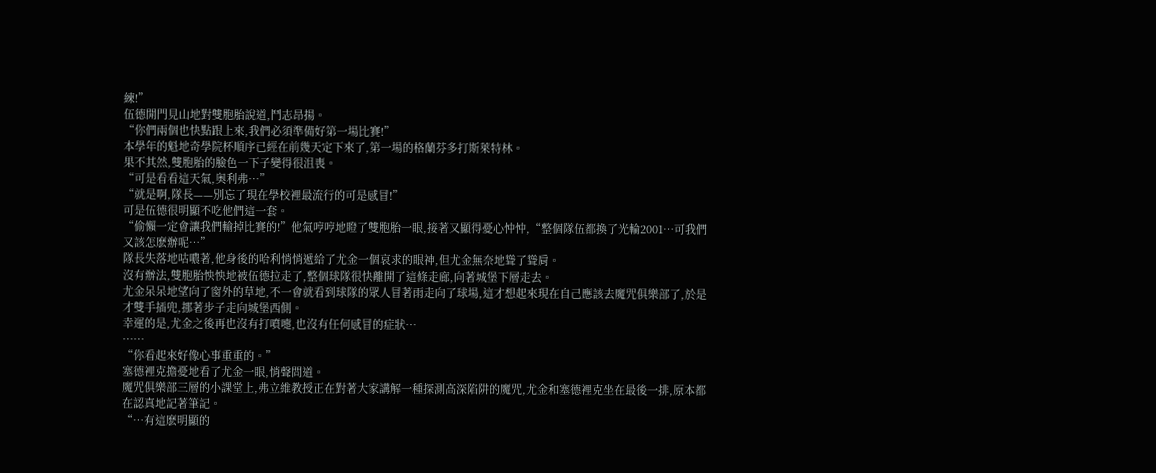練!”
伍德開門見山地對雙胞胎說道,鬥志昂揚。
“你們兩個也快點跟上來,我們必須準備好第一場比賽!”
本學年的魁地奇學院杯順序已經在前幾天定下來了,第一場的格蘭芬多打斯萊特林。
果不其然,雙胞胎的臉色一下子變得很沮喪。
“可是看看這天氣,奧利弗…”
“就是啊,隊長——別忘了現在學校裡最流行的可是感冒!”
可是伍德很明顯不吃他們這一套。
“偷懶一定會讓我們輸掉比賽的!”他氣哼哼地瞪了雙胞胎一眼,接著又顯得憂心忡忡,“整個隊伍都換了光輪2001…可我們又該怎麽辦呢…”
隊長失落地咕噥著,他身後的哈利悄悄遞給了尤金一個哀求的眼神,但尤金無奈地聳了聳肩。
沒有辦法,雙胞胎怏怏地被伍德拉走了,整個球隊很快離開了這條走廊,向著城堡下層走去。
尤金呆呆地望向了窗外的草地,不一會就看到球隊的眾人冒著雨走向了球場,這才想起來現在自己應該去魔咒俱樂部了,於是才雙手插兜,挪著步子走向城堡西側。
幸運的是,尤金之後再也沒有打噴嚏,也沒有任何感冒的症狀…
……
“你看起來好像心事重重的。”
塞德裡克擔憂地看了尤金一眼,悄聲問道。
魔咒俱樂部三層的小課堂上,弗立維教授正在對著大家講解一種探測高深陷阱的魔咒,尤金和塞德裡克坐在最後一排,原本都在認真地記著筆記。
“…有這麽明顯的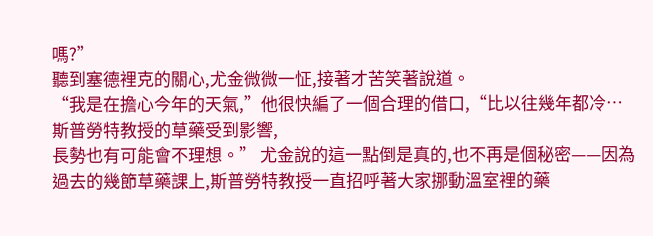嗎?”
聽到塞德裡克的關心,尤金微微一怔,接著才苦笑著說道。
“我是在擔心今年的天氣,”他很快編了一個合理的借口,“比以往幾年都冷…斯普勞特教授的草藥受到影響,
長勢也有可能會不理想。” 尤金說的這一點倒是真的,也不再是個秘密——因為過去的幾節草藥課上,斯普勞特教授一直招呼著大家挪動溫室裡的藥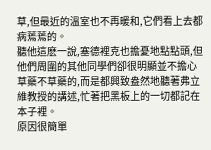草,但最近的溫室也不再暖和,它們看上去都病蔫蔫的。
聽他這麽一說,塞德裡克也擔憂地點點頭,但他們周圍的其他同學們卻很明顯並不擔心草藥不草藥的,而是都興致盎然地聽著弗立維教授的講述,忙著把黑板上的一切都記在本子裡。
原因很簡單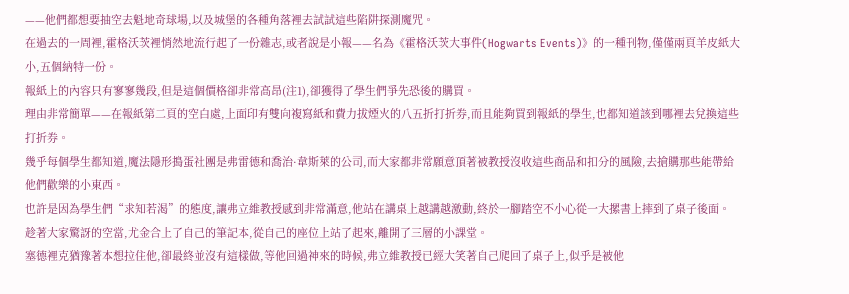——他們都想要抽空去魁地奇球場,以及城堡的各種角落裡去試試這些陷阱探測魔咒。
在過去的一周裡,霍格沃茨裡悄然地流行起了一份雜志,或者說是小報——名為《霍格沃茨大事件(Hogwarts Events)》的一種刊物,僅僅兩頁羊皮紙大小,五個納特一份。
報紙上的內容只有寥寥幾段,但是這個價格卻非常高昂(注1),卻獲得了學生們爭先恐後的購買。
理由非常簡單——在報紙第二頁的空白處,上面印有雙向複寫紙和費力拔煙火的八五折打折券,而且能夠買到報紙的學生,也都知道該到哪裡去兌換這些打折券。
幾乎每個學生都知道,魔法隱形搗蛋社團是弗雷德和喬治·韋斯萊的公司,而大家都非常願意頂著被教授沒收這些商品和扣分的風險,去搶購那些能帶給他們歡樂的小東西。
也許是因為學生們“求知若渴”的態度,讓弗立維教授感到非常滿意,他站在講桌上越講越激動,終於一腳踏空不小心從一大摞書上摔到了桌子後面。
趁著大家驚訝的空當,尤金合上了自己的筆記本,從自己的座位上站了起來,離開了三層的小課堂。
塞德裡克猶豫著本想拉住他,卻最終並沒有這樣做,等他回過神來的時候,弗立維教授已經大笑著自己爬回了桌子上,似乎是被他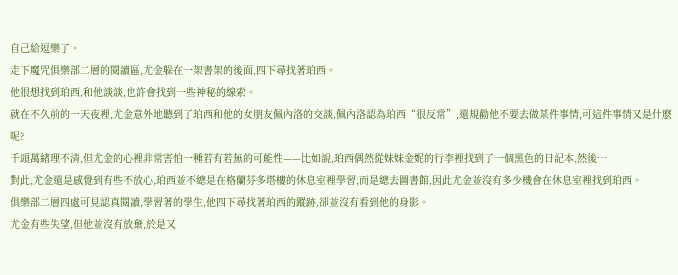自己給逗樂了。
走下魔咒俱樂部二層的閱讀區,尤金躲在一架書架的後面,四下尋找著珀西。
他很想找到珀西,和他談談,也許會找到一些神秘的線索。
就在不久前的一天夜裡,尤金意外地聽到了珀西和他的女朋友佩內洛的交談,佩內洛認為珀西“很反常”,還規勸他不要去做某件事情,可這件事情又是什麽呢?
千頭萬緒理不清,但尤金的心裡非常害怕一種若有若無的可能性——比如說,珀西偶然從妹妹金妮的行李裡找到了一個黑色的日記本,然後…
對此,尤金還是感覺到有些不放心,珀西並不總是在格蘭芬多塔樓的休息室裡學習,而是總去圖書館,因此尤金並沒有多少機會在休息室裡找到珀西。
俱樂部二層四處可見認真閱讀,學習著的學生,他四下尋找著珀西的蹤跡,卻並沒有看到他的身影。
尤金有些失望,但他並沒有放棄,於是又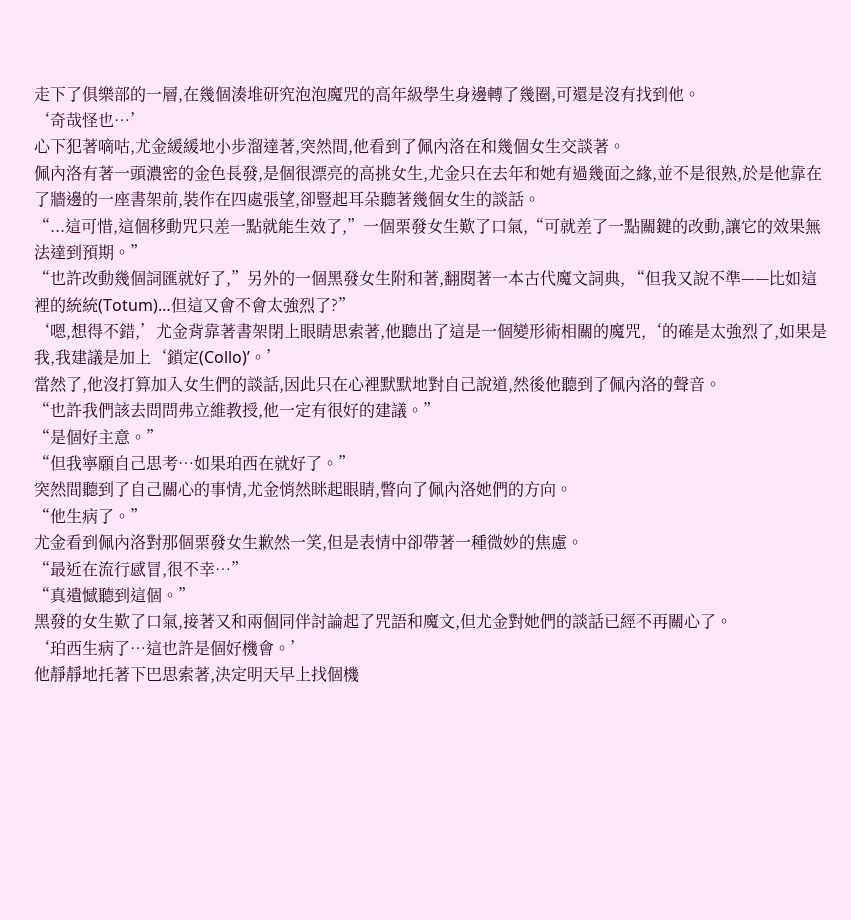走下了俱樂部的一層,在幾個湊堆研究泡泡魔咒的高年級學生身邊轉了幾圈,可還是沒有找到他。
‘奇哉怪也…’
心下犯著嘀咕,尤金緩緩地小步溜達著,突然間,他看到了佩內洛在和幾個女生交談著。
佩內洛有著一頭濃密的金色長發,是個很漂亮的高挑女生,尤金只在去年和她有過幾面之緣,並不是很熟,於是他靠在了牆邊的一座書架前,裝作在四處張望,卻豎起耳朵聽著幾個女生的談話。
“...這可惜,這個移動咒只差一點就能生效了,”一個栗發女生歎了口氣,“可就差了一點關鍵的改動,讓它的效果無法達到預期。”
“也許改動幾個詞匯就好了,”另外的一個黑發女生附和著,翻閱著一本古代魔文詞典, “但我又說不準——比如這裡的統統(Totum)…但這又會不會太強烈了?”
‘嗯,想得不錯,’尤金背靠著書架閉上眼睛思索著,他聽出了這是一個變形術相關的魔咒,‘的確是太強烈了,如果是我,我建議是加上‘鎖定(Collo)’。’
當然了,他沒打算加入女生們的談話,因此只在心裡默默地對自己說道,然後他聽到了佩內洛的聲音。
“也許我們該去問問弗立維教授,他一定有很好的建議。”
“是個好主意。”
“但我寧願自己思考…如果珀西在就好了。”
突然間聽到了自己關心的事情,尤金悄然眯起眼睛,瞥向了佩內洛她們的方向。
“他生病了。”
尤金看到佩內洛對那個栗發女生歉然一笑,但是表情中卻帶著一種微妙的焦慮。
“最近在流行感冒,很不幸…”
“真遺憾聽到這個。”
黑發的女生歎了口氣,接著又和兩個同伴討論起了咒語和魔文,但尤金對她們的談話已經不再關心了。
‘珀西生病了…這也許是個好機會。’
他靜靜地托著下巴思索著,決定明天早上找個機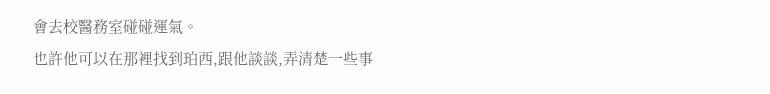會去校醫務室碰碰運氣。
也許他可以在那裡找到珀西,跟他談談,弄清楚一些事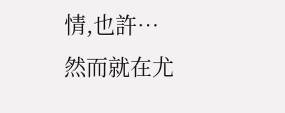情,也許…
然而就在尤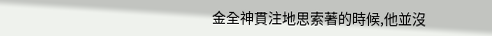金全神貫注地思索著的時候,他並沒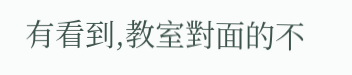有看到,教室對面的不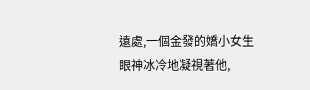遠處,一個金發的嬌小女生眼神冰冷地凝視著他,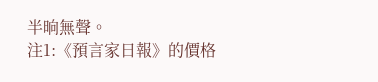半晌無聲。
注1:《預言家日報》的價格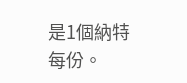是1個納特每份。